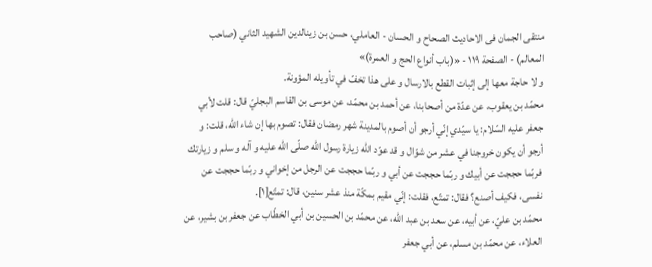منتقى الجمان فى الاحاديث الصحاح و الحسان - العاملي، حسن بن زينالدين الشهيد الثاني (صاحب المعالم) - الصفحة ١١٩ - «(باب أنواع الحج و العمرة)»
و لا حاجة معها إلى إثبات القطع بالارسال و على هذا تخفّ في تأويله المؤونة.
محمّد بن يعقوب، عن عدّة من أصحابنا، عن أحمد بن محمّد، عن موسى بن القاسم البجليّ قال: قلت لأبي جعفر عليه السّلام: يا سيّدي إنّي أرجو أن أصوم بالمدينة شهر رمضان فقال: تصوم بها إن شاء اللّه، قلت: و أرجو أن يكون خروجنا في عشر من شوّال و قد عوّد اللّه زيارة رسول اللّه صلّى اللّه عليه و آله و سلم و زيارتك فربّما حججت عن أبيك و ربّما حججت عن أبي و ربّما حججت عن الرجل من إخواني و ربّما حججت عن نفسى، فكيف أصنع؟ فقال: تمتّع، فقلت: إنّي مقيم بمكّة منذ عشر سنين، قال: تمتّع[١].
محمّد بن عليّ، عن أبيه، عن سعد بن عبد اللّه، عن محمّد بن الحسين بن أبي الخطّاب عن جعفر بن بشير، عن العلاء، عن محمّد بن مسلم، عن أبي جعفر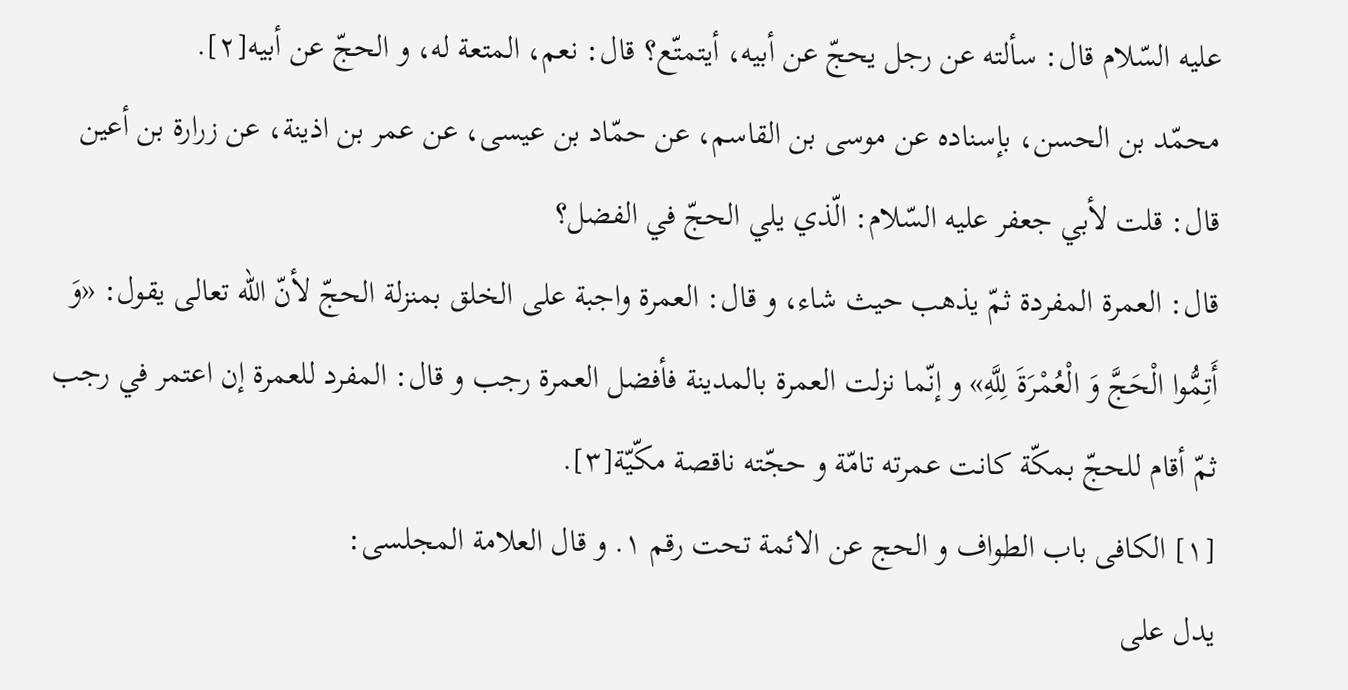عليه السّلام قال: سألته عن رجل يحجّ عن أبيه، أيتمتّع؟ قال: نعم، المتعة له، و الحجّ عن أبيه[٢].
محمّد بن الحسن، بإسناده عن موسى بن القاسم، عن حمّاد بن عيسى، عن عمر بن اذينة، عن زرارة بن أعين قال: قلت لأبي جعفر عليه السّلام: الّذي يلي الحجّ في الفضل؟
قال: العمرة المفردة ثمّ يذهب حيث شاء، و قال: العمرة واجبة على الخلق بمنزلة الحجّ لأنّ اللّه تعالى يقول: «وَ أَتِمُّوا الْحَجَّ وَ الْعُمْرَةَ لِلَّهِ» و إنّما نزلت العمرة بالمدينة فأفضل العمرة رجب و قال: المفرد للعمرة إن اعتمر في رجب ثمّ أقام للحجّ بمكّة كانت عمرته تامّة و حجّته ناقصة مكّيّة[٣].
[١] الكافى باب الطواف و الحج عن الائمة تحت رقم ١. و قال العلامة المجلسى:
يدل على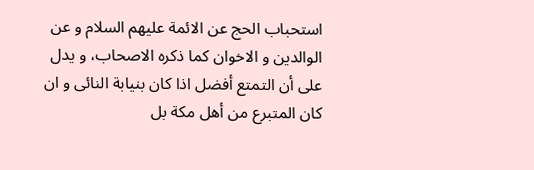استحباب الحج عن الائمة عليهم السلام و عن الوالدين و الاخوان كما ذكره الاصحاب، و يدل على أن التمتع أفضل اذا كان بنيابة النائى و ان كان المتبرع من أهل مكة بل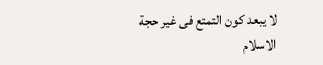لا يبعد كون التمتع فى غير حجة الاسلام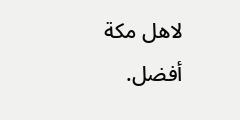لاهل مكة أفضل.